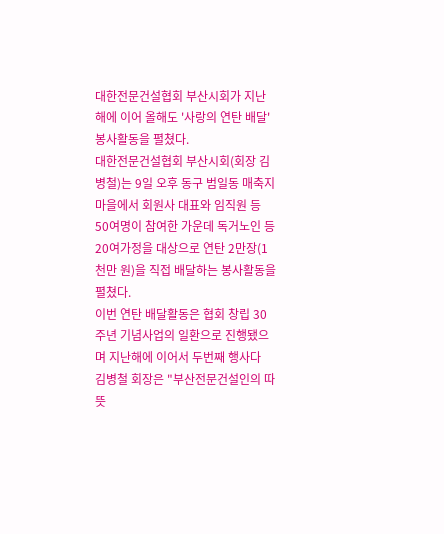대한전문건설협회 부산시회가 지난해에 이어 올해도 '사랑의 연탄 배달' 봉사활동을 펼쳤다.
대한전문건설협회 부산시회(회장 김병철)는 9일 오후 동구 범일동 매축지마을에서 회원사 대표와 임직원 등 50여명이 참여한 가운데 독거노인 등 20여가정을 대상으로 연탄 2만장(1천만 원)을 직접 배달하는 봉사활동을 펼쳤다.
이번 연탄 배달활동은 협회 창립 30주년 기념사업의 일환으로 진행됐으며 지난해에 이어서 두번째 행사다
김병철 회장은 "부산전문건설인의 따뜻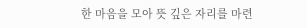한 마음을 모아 뜻 깊은 자리를 마련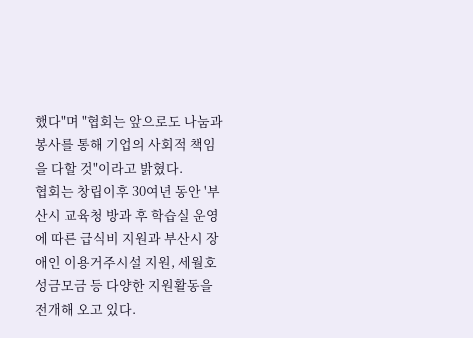했다"며 "협회는 앞으로도 나눔과 봉사를 통해 기업의 사회적 책임을 다할 것"이라고 밝혔다.
협회는 창립이후 30여년 동안 '부산시 교육청 방과 후 학습실 운영에 따른 급식비 지원과 부산시 장애인 이용거주시설 지원, 세월호 성금모금 등 다양한 지원활동을 전개해 오고 있다.